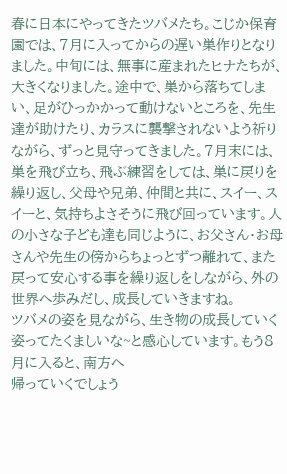春に日本にやってきたツバメたち。こじか保育園では、7月に入ってからの遅い巣作りとなりました。中旬には、無事に産まれたヒナたちが、大きくなりました。途中で、巣から落ちてしまい、足がひっかかって動けないところを、先生達が助けたり、カラスに襲撃されないよう祈りながら、ずっと見守ってきました。7月末には、巣を飛び立ち、飛ぶ練習をしては、巣に戻りを繰り返し、父母や兄弟、仲間と共に、スイー、スイーと、気持ちよさそうに飛び回っています。人の小さな子ども達も同じように、お父さん・お母さんや先生の傍からちょっとずつ離れて、また戻って安心する事を繰り返しをしながら、外の世界へ歩みだし、成長していきますね。
ツバメの姿を見ながら、生き物の成長していく姿ってたくましいな~と感心しています。もう8月に入ると、南方へ
帰っていくでしょう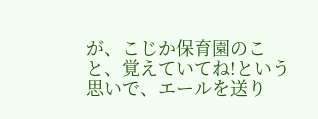が、こじか保育園のこと、覚えていてね!という思いで、エールを送り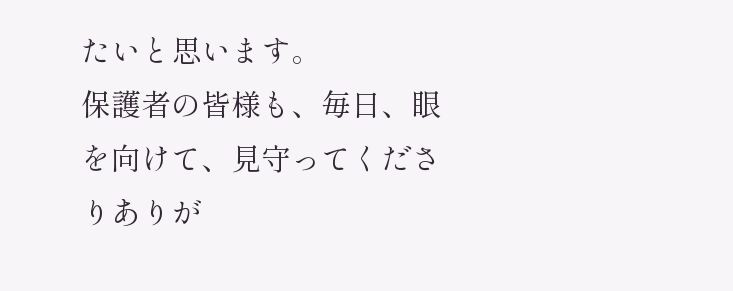たいと思います。
保護者の皆様も、毎日、眼を向けて、見守ってくださりありが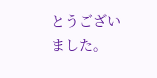とうございました。